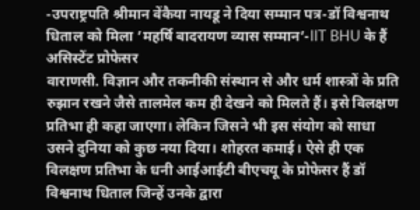-उपराष्ट्रपति श्रीमान वेंकैया नायडू ने दिया सम्मान पत्र-डॉ विश्वनाथ धिताल को मिला ’महर्षि बादरायण व्यास सम्मान’-IIT BHU के हैं असिस्टेंट प्रोफेसर
वाराणसी. विज्ञान और तकनीकी संस्थान से और धर्म शास्त्रों के प्रति रुझान रखने जैसे तालमेल कम ही देखने को मिलते हैं। इसे विलक्षण प्रतिभा ही कहा जाएगा। लेकिन जिसने भी इस संयोग को साधा उसने दुनिया को कुछ नया दिया। शोहरत कमाई। ऐसे ही एक विलक्षण प्रतिभा के धनी आईआईटी बीएचयू के प्रोफेसर हैं डॉ विश्वनाथ धिताल जिन्हें उनके द्वारा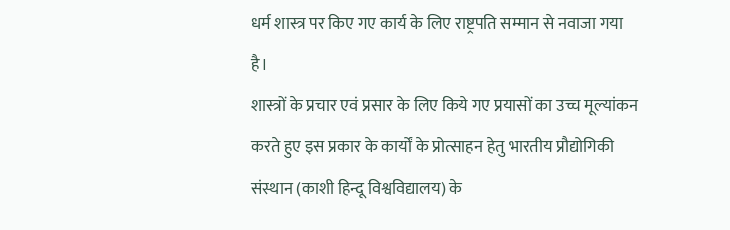धर्म शास्त्र पर किए गए कार्य के लिए राष्ट्रपति सम्मान से नवाजा गया है।
शास्त्रों के प्रचार एवं प्रसार के लिए किये गए प्रयासों का उच्च मूल्यांकन करते हुए इस प्रकार के कार्यों के प्रोत्साहन हेतु भारतीय प्रौद्योगिकी संस्थान (काशी हिन्दू विश्वविद्यालय) के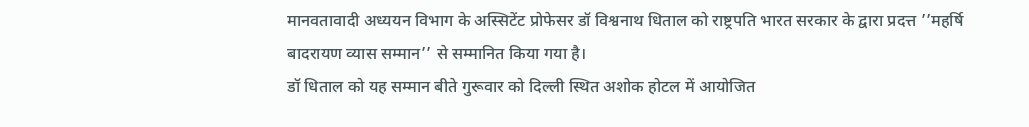मानवतावादी अध्ययन विभाग के अस्सिटेंट प्रोफेसर डॉ विश्वनाथ धिताल को राष्ट्रपति भारत सरकार के द्वारा प्रदत्त ’’महर्षि बादरायण व्यास सम्मान’’ से सम्मानित किया गया है।
डॉ धिताल को यह सम्मान बीते गुरूवार को दिल्ली स्थित अशोक होटल में आयोजित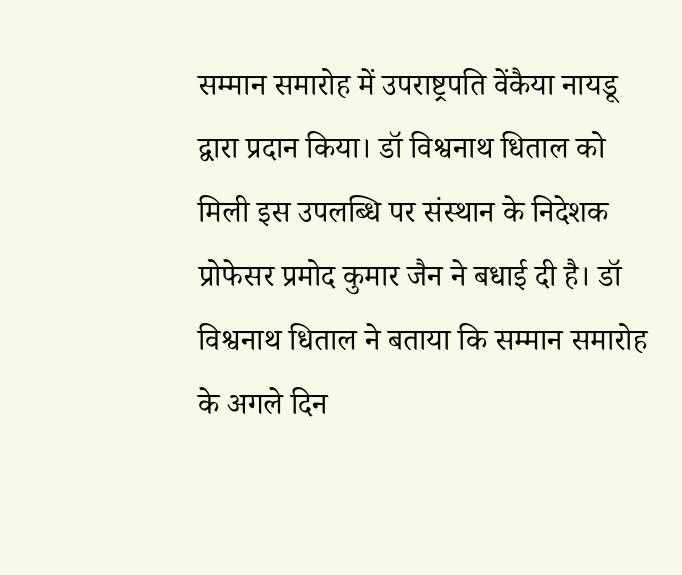सम्मान समारोह में उपराष्ट्रपति वेंकैया नायडू द्वारा प्रदान किया। डॉ विश्वनाथ धिताल को मिली इस उपलब्धि पर संस्थान के निदेशक प्रोफेसर प्रमोद कुमार जैन ने बधाई दी है। डॉ विश्वनाथ धिताल ने बताया कि सम्मान समारोह के अगले दिन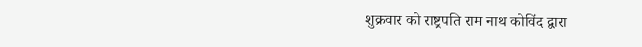शुक्रवार को राष्ट्रपति राम नाथ कोविंद द्वारा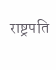राष्ट्रपति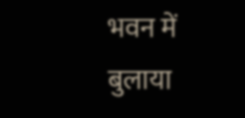भवन में बुलाया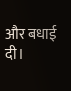और बधाई दी।